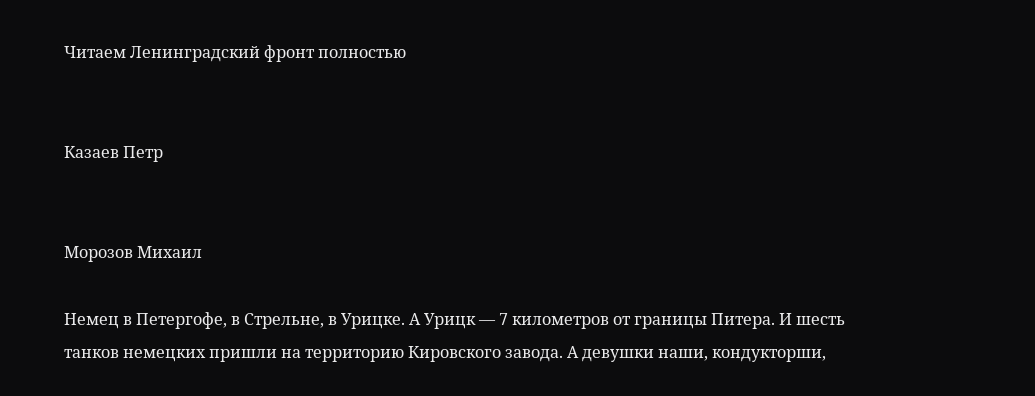Читаем Ленинградский фронт полностью


Казаев Петр


Морозов Михаил

Немец в Петергофе, в Стрельне, в Урицке. А Урицк — 7 километров от границы Питера. И шесть танков немецких пришли на территорию Кировского завода. А девушки наши, кондукторши,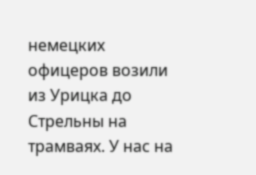немецких офицеров возили из Урицка до Стрельны на трамваях. У нас на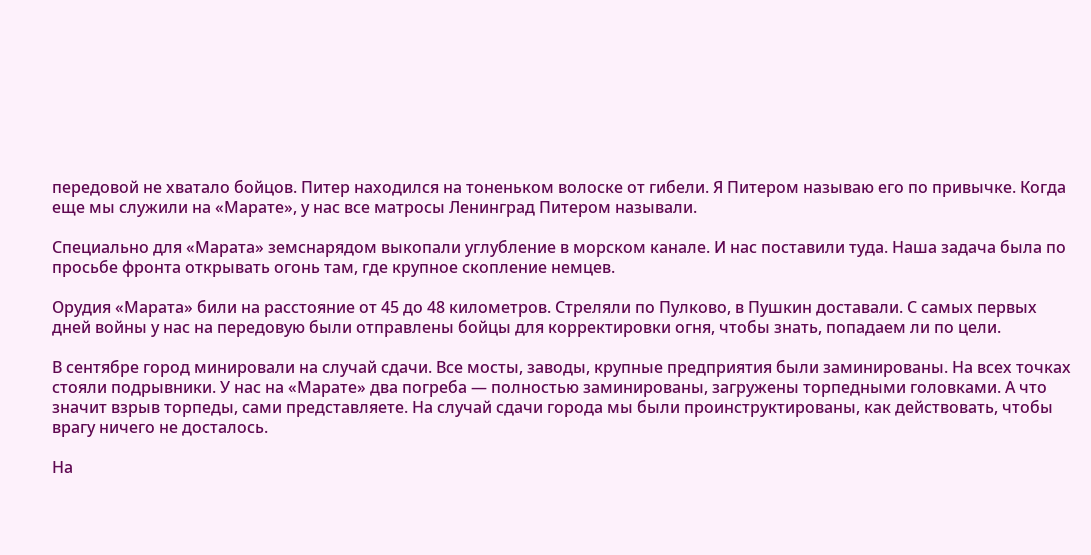передовой не хватало бойцов. Питер находился на тоненьком волоске от гибели. Я Питером называю его по привычке. Когда еще мы служили на «Марате», у нас все матросы Ленинград Питером называли.

Специально для «Марата» земснарядом выкопали углубление в морском канале. И нас поставили туда. Наша задача была по просьбе фронта открывать огонь там, где крупное скопление немцев.

Орудия «Марата» били на расстояние от 45 до 48 километров. Стреляли по Пулково, в Пушкин доставали. С самых первых дней войны у нас на передовую были отправлены бойцы для корректировки огня, чтобы знать, попадаем ли по цели.

В сентябре город минировали на случай сдачи. Все мосты, заводы, крупные предприятия были заминированы. На всех точках стояли подрывники. У нас на «Марате» два погреба — полностью заминированы, загружены торпедными головками. А что значит взрыв торпеды, сами представляете. На случай сдачи города мы были проинструктированы, как действовать, чтобы врагу ничего не досталось.

На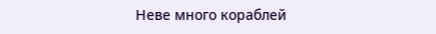Неве много кораблей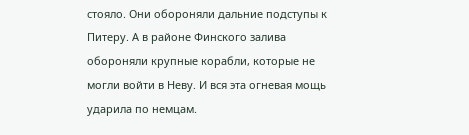стояло. Они обороняли дальние подступы к Питеру. А в районе Финского залива обороняли крупные корабли, которые не могли войти в Неву. И вся эта огневая мощь ударила по немцам.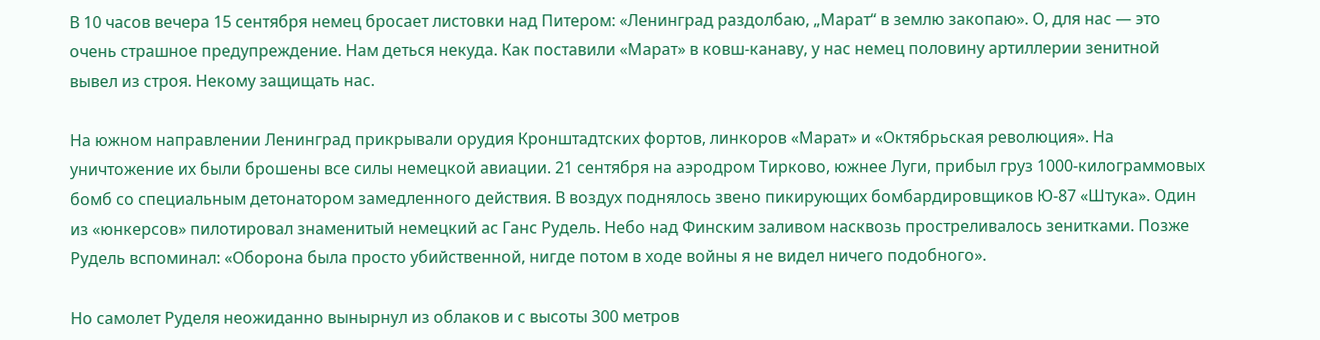В 10 часов вечера 15 сентября немец бросает листовки над Питером: «Ленинград раздолбаю, „Марат“ в землю закопаю». О, для нас — это очень страшное предупреждение. Нам деться некуда. Как поставили «Марат» в ковш-канаву, у нас немец половину артиллерии зенитной вывел из строя. Некому защищать нас.

На южном направлении Ленинград прикрывали орудия Кронштадтских фортов, линкоров «Марат» и «Октябрьская революция». На уничтожение их были брошены все силы немецкой авиации. 21 сентября на аэродром Тирково, южнее Луги, прибыл груз 1000-килограммовых бомб со специальным детонатором замедленного действия. В воздух поднялось звено пикирующих бомбардировщиков Ю-87 «Штука». Один из «юнкерсов» пилотировал знаменитый немецкий ас Ганс Рудель. Небо над Финским заливом насквозь простреливалось зенитками. Позже Рудель вспоминал: «Оборона была просто убийственной, нигде потом в ходе войны я не видел ничего подобного».

Но самолет Руделя неожиданно вынырнул из облаков и с высоты 300 метров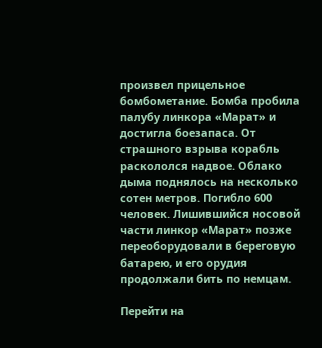произвел прицельное бомбометание. Бомба пробила палубу линкора «Марат» и достигла боезапаса. От страшного взрыва корабль раскололся надвое. Облако дыма поднялось на несколько сотен метров. Погибло 600 человек. Лишившийся носовой части линкор «Марат» позже переоборудовали в береговую батарею, и его орудия продолжали бить по немцам.

Перейти на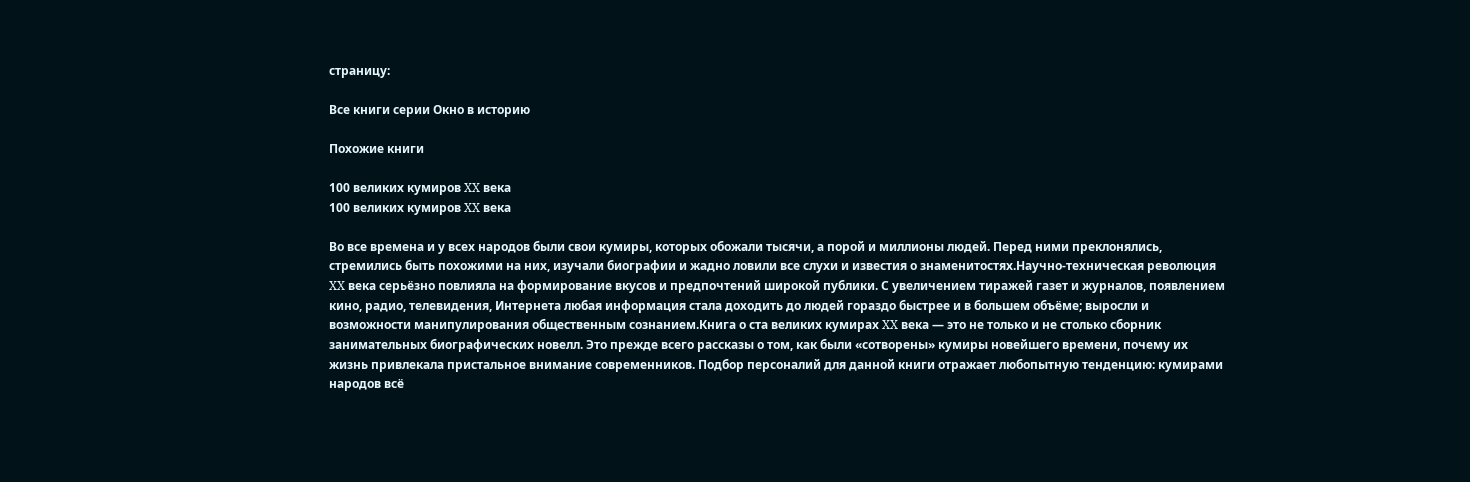страницу:

Все книги серии Окно в историю

Похожие книги

100 великих кумиров XX века
100 великих кумиров XX века

Во все времена и у всех народов были свои кумиры, которых обожали тысячи, а порой и миллионы людей. Перед ними преклонялись, стремились быть похожими на них, изучали биографии и жадно ловили все слухи и известия о знаменитостях.Научно-техническая революция XX века серьёзно повлияла на формирование вкусов и предпочтений широкой публики. С увеличением тиражей газет и журналов, появлением кино, радио, телевидения, Интернета любая информация стала доходить до людей гораздо быстрее и в большем объёме; выросли и возможности манипулирования общественным сознанием.Книга о ста великих кумирах XX века — это не только и не столько сборник занимательных биографических новелл. Это прежде всего рассказы о том, как были «сотворены» кумиры новейшего времени, почему их жизнь привлекала пристальное внимание современников. Подбор персоналий для данной книги отражает любопытную тенденцию: кумирами народов всё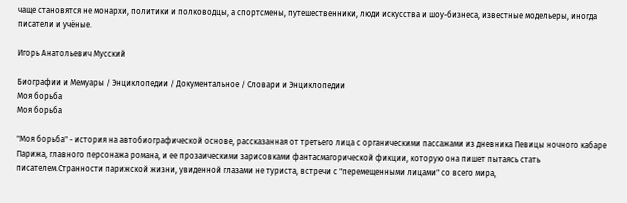чаще становятся не монархи, политики и полководцы, а спортсмены, путешественники, люди искусства и шоу-бизнеса, известные модельеры, иногда писатели и учёные.

Игорь Анатольевич Мусский

Биографии и Мемуары / Энциклопедии / Документальное / Словари и Энциклопедии
Моя борьба
Моя борьба

"Моя борьба" - история на автобиографической основе, рассказанная от третьего лица с органическими пассажами из дневника Певицы ночного кабаре Парижа, главного персонажа романа, и ее прозаическими зарисовками фантасмагорической фикции, которую она пишет пытаясь стать писателем.Странности парижской жизни, увиденной глазами не туриста, встречи с "перемещенными лицами" со всего мира,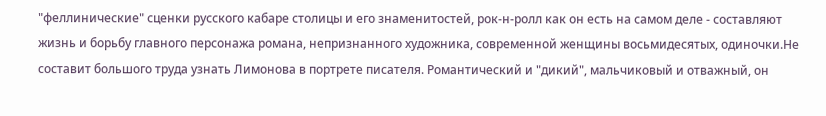"феллинические" сценки русского кабаре столицы и его знаменитостей, рок-н-ролл как он есть на самом деле - составляют жизнь и борьбу главного персонажа романа, непризнанного художника, современной женщины восьмидесятых, одиночки.Не составит большого труда узнать Лимонова в портрете писателя. Романтический и "дикий", мальчиковый и отважный, он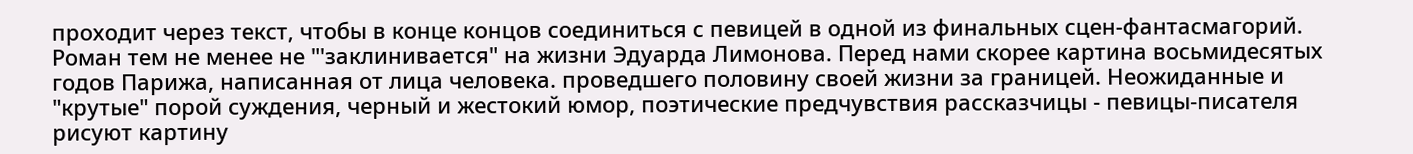проходит через текст, чтобы в конце концов соединиться с певицей в одной из финальных сцен-фантасмагорий. Роман тем не менее не "'заклинивается" на жизни Эдуарда Лимонова. Перед нами скорее картина восьмидесятых годов Парижа, написанная от лица человека. проведшего половину своей жизни за границей. Неожиданные и "крутые" порой суждения, черный и жестокий юмор, поэтические предчувствия рассказчицы - певицы-писателя рисуют картину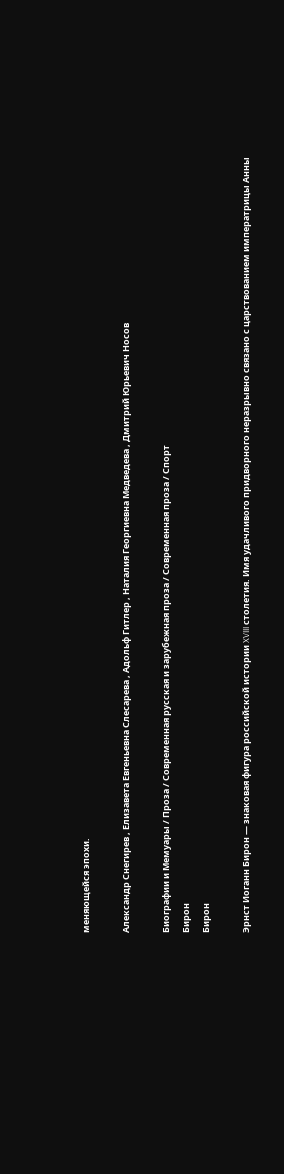меняющейся эпохи.

Александр Снегирев , Елизавета Евгеньевна Слесарева , Адольф Гитлер , Наталия Георгиевна Медведева , Дмитрий Юрьевич Носов

Биографии и Мемуары / Проза / Современная русская и зарубежная проза / Современная проза / Спорт
Бирон
Бирон

Эрнст Иоганн Бирон — знаковая фигура российской истории XVIII столетия. Имя удачливого придворного неразрывно связано с царствованием императрицы Анны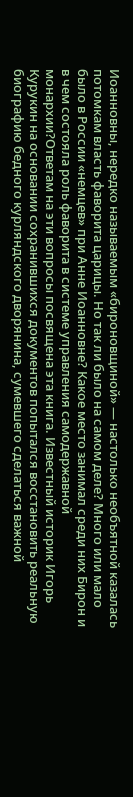Иоанновны, нередко называемым «бироновщиной» — настолько необъятной казалась потомкам власть фаворита царицы. Но так ли было на самом деле? Много или мало было в России «немцев» при Анне Иоанновне? Какое место занимал среди них Бирон и в чем состояла роль фаворита в системе управления самодержавной монархии?Ответам на эти вопросы посвящена эта книга. Известный историк Игорь Курукин на основании сохранившихся документов попытался восстановить реальную биографию бедного курляндского дворянина, сумевшего сделаться важной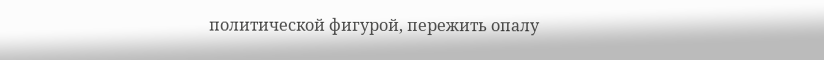политической фигурой, пережить опалу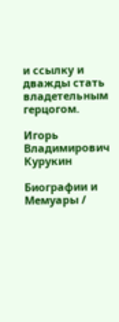и ссылку и дважды стать владетельным герцогом.

Игорь Владимирович Курукин

Биографии и Мемуары /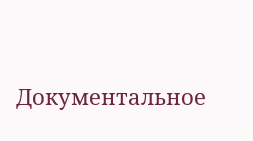Документальное